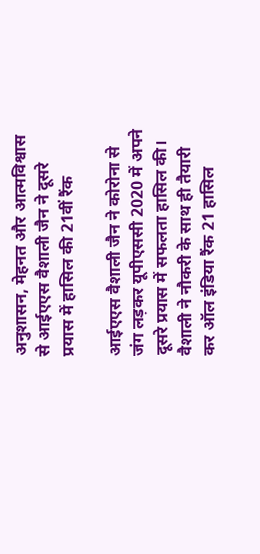अनुशासन, मेहनत और आत्मविश्वास से आईएएस वैशाली जैन ने दूसरे प्रयास में हासिल की 21वीं रैंक

आईएएस वैशाली जैन ने कोरोना से जंग लड़कर यूपीएससी 2020 में अपने दूसरे प्रयास में सफलता हासिल की। वैशाली ने नौकरी के साथ ही तैयारी कर ऑल इंडिया रैंक 21 हासिल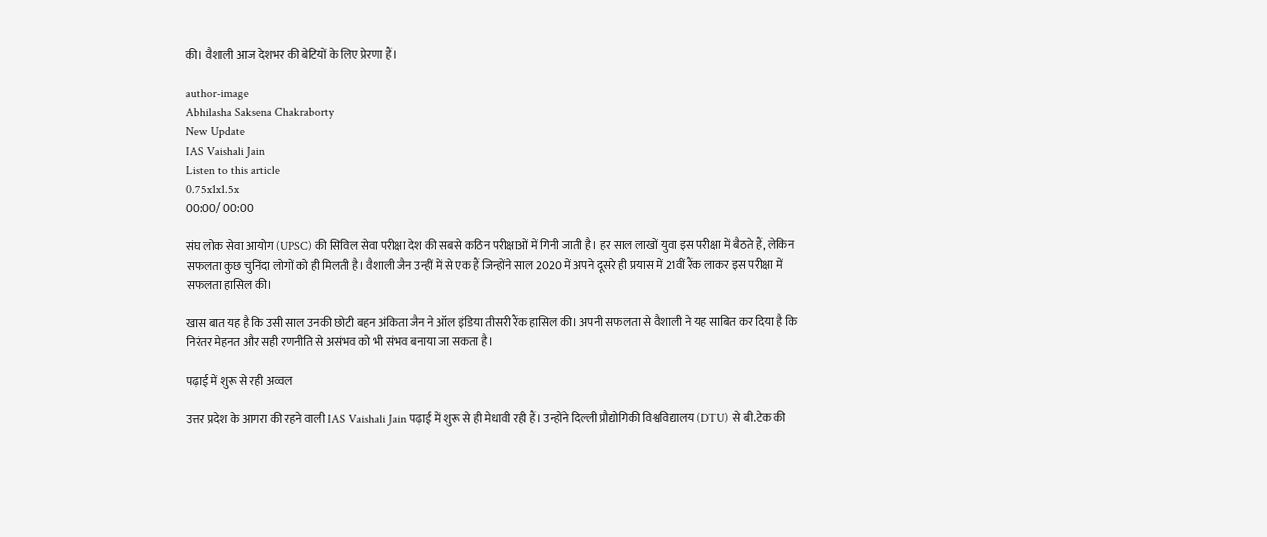की। वैशाली आज देशभर की बेटियों के लिए प्रेरणा हैं।

author-image
Abhilasha Saksena Chakraborty
New Update
IAS Vaishali Jain
Listen to this article
0.75x1x1.5x
00:00/ 00:00

संघ लोक सेवा आयोग (UPSC) की सिविल सेवा परीक्षा देश की सबसे कठिन परीक्षाओं में गिनी जाती है। हर साल लाखों युवा इस परीक्षा में बैठते हैं, लेकिन सफलता कुछ चुनिंदा लोगों को ही मिलती है। वैशाली जैन उन्हीं में से एक हैं जिन्होंने साल 2020 में अपने दूसरे ही प्रयास में 21वीं रैंक लाकर इस परीक्षा में सफलता हासिल की।

खास बात यह है कि उसी साल उनकी छोटी बहन अंकिता जैन ने ऑल इंडिया तीसरी रैंक हासिल की। अपनी सफलता से वैशाली ने यह साबित कर दिया है कि निरंतर मेहनत और सही रणनीति से असंभव को भी संभव बनाया जा सकता है।

पढ़ाई में शुरू से रही अव्वल

उत्तर प्रदेश के आगरा की रहने वाली IAS Vaishali Jain पढ़ाई में शुरू से ही मेधावी रही हैं। उन्होंने दिल्ली प्रौद्योगिकी विश्वविद्यालय (DTU) से बी.टेक की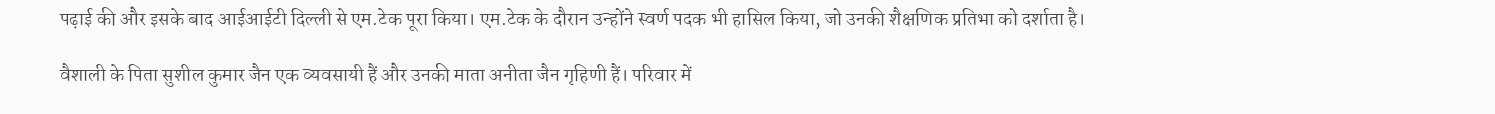पढ़ाई की और इसके बाद आईआईटी दिल्ली से एम.टेक पूरा किया। एम.टेक के दौरान उन्होंने स्वर्ण पदक भी हासिल किया, जो उनकी शैक्षणिक प्रतिभा को दर्शाता है।

वैशाली के पिता सुशील कुमार जैन एक व्यवसायी हैं और उनकी माता अनीता जैन गृहिणी हैं। परिवार में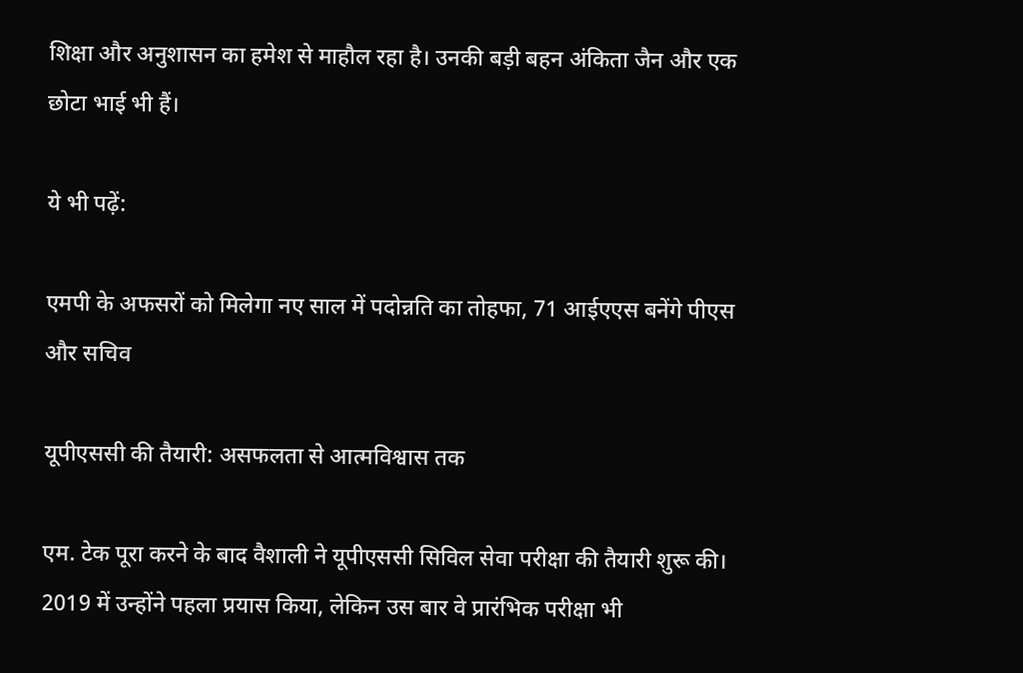शिक्षा और अनुशासन का हमेश से माहौल रहा है। उनकी बड़ी बहन अंकिता जैन और एक छोटा भाई भी हैं।

ये भी पढ़ें:

एमपी के अफसरों को मिलेगा नए साल में पदोन्नति का तोहफा, 71 आईएएस बनेंगे पीएस और सचिव

यूपीएससी की तैयारी: असफलता से आत्मविश्वास तक

एम. टेक पूरा करने के बाद वैशाली ने यूपीएससी सिविल सेवा परीक्षा की तैयारी शुरू की। 2019 में उन्होंने पहला प्रयास किया, लेकिन उस बार वे प्रारंभिक परीक्षा भी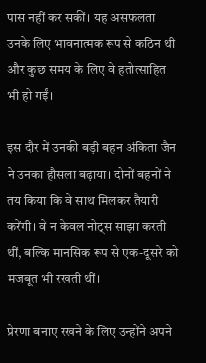पास नहीं कर सकीं। यह असफलता उनके लिए भावनात्मक रूप से कठिन थी और कुछ समय के लिए वे हतोत्साहित भी हो गईं।

इस दौर में उनकी बड़ी बहन अंकिता जैन ने उनका हौसला बढ़ाया। दोनों बहनों ने तय किया कि वे साथ मिलकर तैयारी करेंगी। वे न केवल नोट्स साझा करती थीं, बल्कि मानसिक रूप से एक-दूसरे को मजबूत भी रखती थीं।

प्रेरणा बनाए रखने के लिए उन्होंने अपने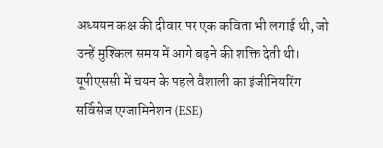अध्ययन कक्ष की दीवार पर एक कविता भी लगाई थी, जो उन्हें मुश्किल समय में आगे बढ़ने की शक्ति देती थी। यूपीएससी में चयन के पहले वैशाली का इंजीनियरिंग सर्विसेज एग्जामिनेशन (ESE)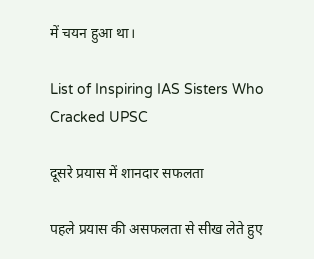में चयन हुआ था।

List of Inspiring IAS Sisters Who Cracked UPSC

दूसरे प्रयास में शानदार सफलता

पहले प्रयास की असफलता से सीख लेते हुए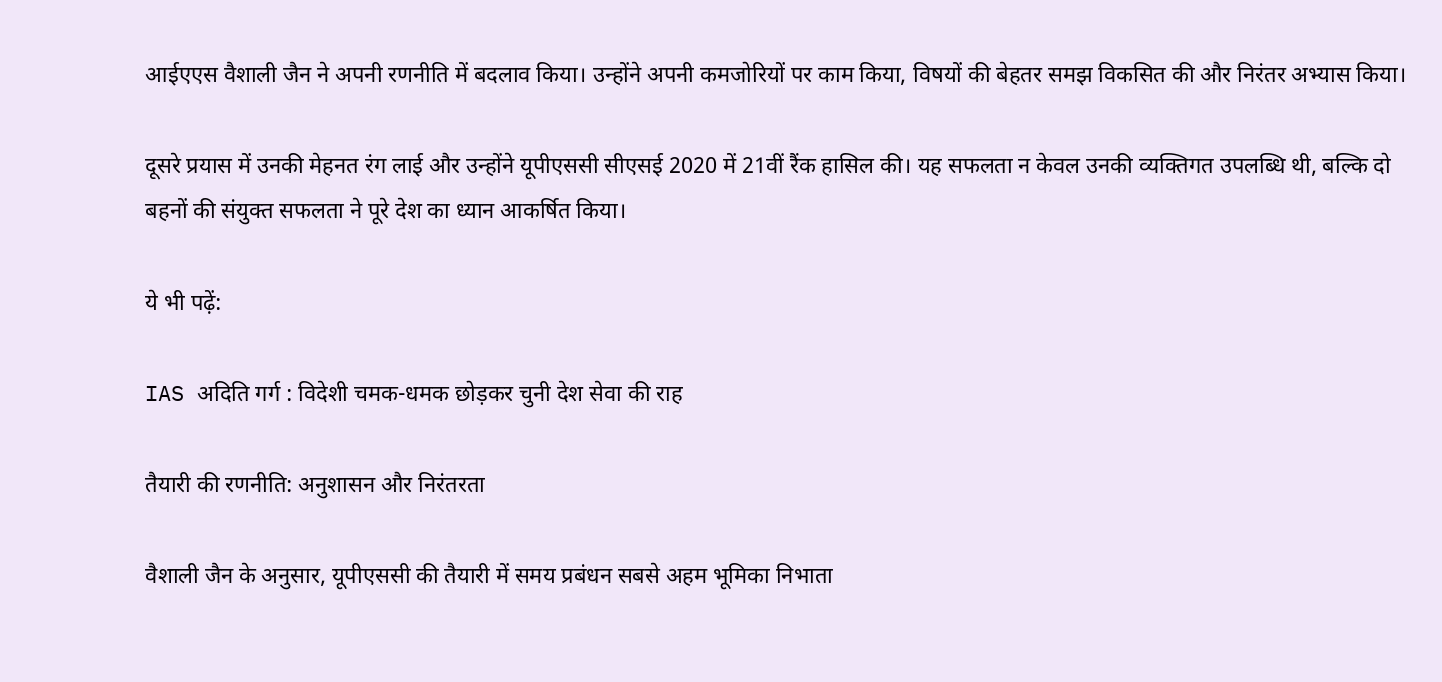आईएएस वैशाली जैन ने अपनी रणनीति में बदलाव किया। उन्होंने अपनी कमजोरियों पर काम किया, विषयों की बेहतर समझ विकसित की और निरंतर अभ्यास किया।

दूसरे प्रयास में उनकी मेहनत रंग लाई और उन्होंने यूपीएससी सीएसई 2020 में 21वीं रैंक हासिल की। यह सफलता न केवल उनकी व्यक्तिगत उपलब्धि थी, बल्कि दो बहनों की संयुक्त सफलता ने पूरे देश का ध्यान आकर्षित किया।

ये भी पढ़ें:

IAS अदिति गर्ग : विदेशी चमक-धमक छोड़कर चुनी देश सेवा की राह

तैयारी की रणनीति: अनुशासन और निरंतरता

वैशाली जैन के अनुसार, यूपीएससी की तैयारी में समय प्रबंधन सबसे अहम भूमिका निभाता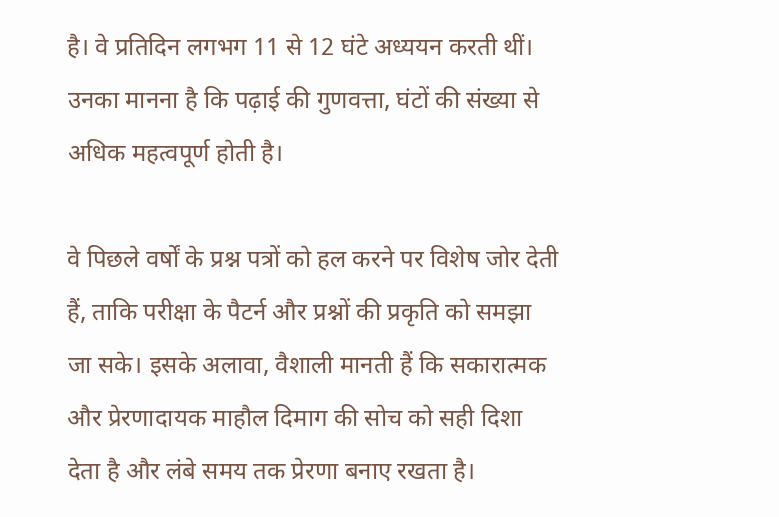है। वे प्रतिदिन लगभग 11 से 12 घंटे अध्ययन करती थीं। उनका मानना है कि पढ़ाई की गुणवत्ता, घंटों की संख्या से अधिक महत्वपूर्ण होती है।

वे पिछले वर्षों के प्रश्न पत्रों को हल करने पर विशेष जोर देती हैं, ताकि परीक्षा के पैटर्न और प्रश्नों की प्रकृति को समझा जा सके। इसके अलावा, वैशाली मानती हैं कि सकारात्मक और प्रेरणादायक माहौल दिमाग की सोच को सही दिशा देता है और लंबे समय तक प्रेरणा बनाए रखता है।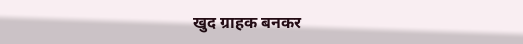खुद ग्राहक बनकर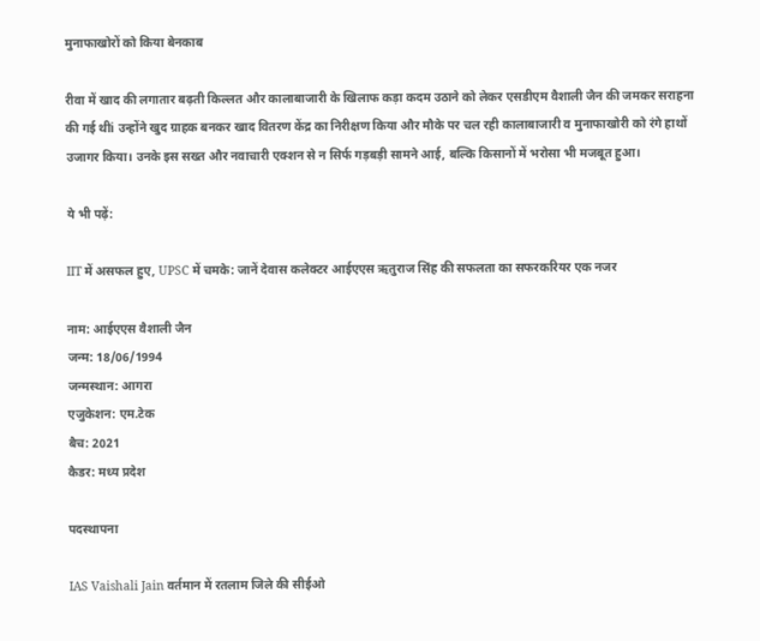मुनाफाखोरों को किया बेनकाब

रीवा में खाद की लगातार बढ़ती किल्लत और कालाबाजारी के खिलाफ कड़ा कदम उठाने को लेकर एसडीएम वैशाली जैन की जमकर सराहना की गई थीi उन्होंने खुद ग्राहक बनकर खाद वितरण केंद्र का निरीक्षण किया और मौके पर चल रही कालाबाजारी व मुनाफाखोरी को रंगे हाथों उजागर किया। उनके इस सख्त और नवाचारी एक्शन से न सिर्फ गड़बड़ी सामने आई, बल्कि किसानों में भरोसा भी मजबूत हुआ।

ये भी पढ़ें:

IIT में असफल हुए, UPSC में चमके: जानें देवास कलेक्टर आईएएस ऋतुराज सिंह की सफलता का सफरकरियर एक नजर

नाम: आईएएस वैशाली जैन
जन्म: 18/06/1994
जन्मस्थान: आगरा
एजुकेशन: एम.टेक
बैच: 2021
कैडर: मध्य प्रदेश

पदस्थापना

IAS Vaishali Jain वर्तमान में रतलाम जिले की सीईओ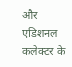और एडिशनल कलेक्टर के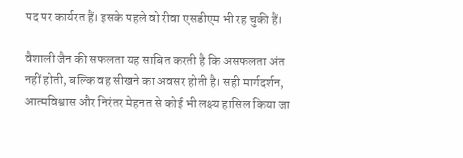पद पर कार्यरत हैं। इसके पहले वो रीवा एसडीएम भी रह चुकी हैं।

वैशाली जैन की सफलता यह साबित करती है कि असफलता अंत नहीं होती, बल्कि वह सीखने का अवसर होती है। सही मार्गदर्शन, आत्मविश्वास और निरंतर मेहनत से कोई भी लक्ष्य हासिल किया जा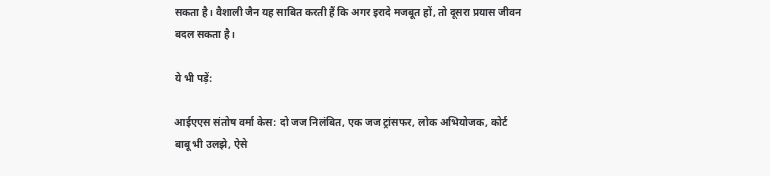सकता है। वैशाली जैन यह साबित करती हैं कि अगर इरादे मजबूत हों, तो दूसरा प्रयास जीवन बदल सकता है।

ये भी पड़ें:

आईएएस संतोष वर्मा केस: दो जज निलंबित, एक जज ट्रांसफर, लोक अभियोजक, कोर्ट बाबू भी उलझे, ऐसे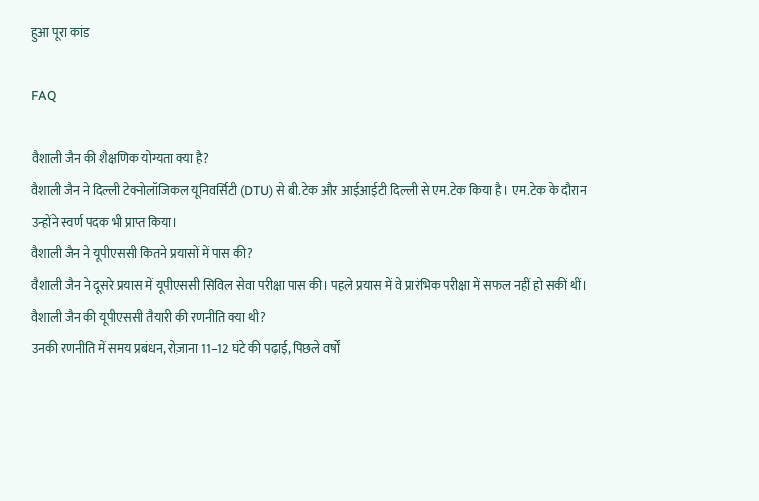हुआ पूरा कांड

FAQ

वैशाली जैन की शैक्षणिक योग्यता क्या है?
वैशाली जैन ने दिल्ली टेक्नोलॉजिकल यूनिवर्सिटी (DTU) से बी.टेक और आईआईटी दिल्ली से एम.टेक किया है। एम.टेक के दौरान उन्होंने स्वर्ण पदक भी प्राप्त किया।
वैशाली जैन ने यूपीएससी कितने प्रयासों में पास की?
वैशाली जैन ने दूसरे प्रयास में यूपीएससी सिविल सेवा परीक्षा पास की। पहले प्रयास में वे प्रारंभिक परीक्षा में सफल नहीं हो सकीं थीं।
वैशाली जैन की यूपीएससी तैयारी की रणनीति क्या थी?
उनकी रणनीति में समय प्रबंधन, रोज़ाना 11–12 घंटे की पढ़ाई, पिछले वर्षों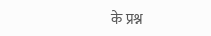के प्रश्न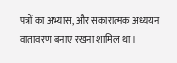पत्रों का अभ्यास, और सकारात्मक अध्ययन वातावरण बनाए रखना शामिल था।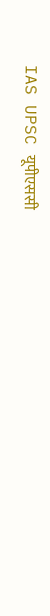IAS UPSC यूपीएससी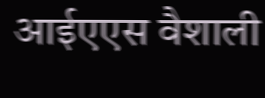आईएएस वैशाली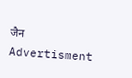जैन
Advertisment